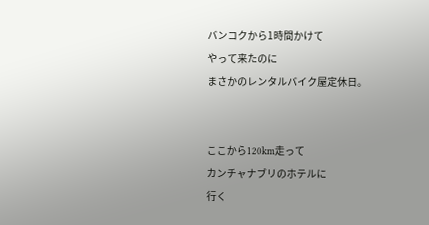バンコクから1時間かけて
やって来たのに
まさかのレンタルバイク屋定休日。


ここから120km走って
カンチャナブリのホテルに
行く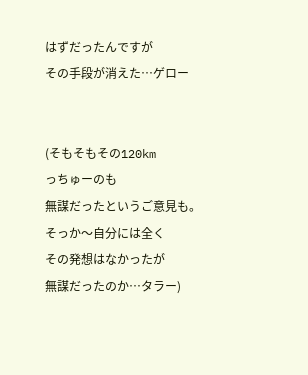はずだったんですが
その手段が消えた…ゲロー


(そもそもその120km
っちゅーのも
無謀だったというご意見も。
そっか〜自分には全く
その発想はなかったが
無謀だったのか…タラー)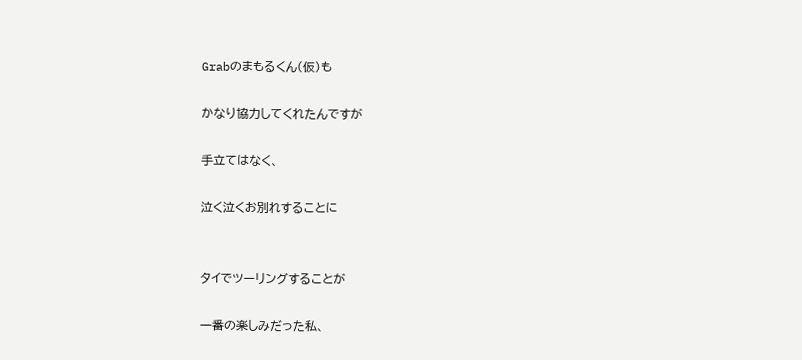Grabのまもるくん(仮)も

かなり協力してくれたんですが

手立てはなく、

泣く泣くお別れすることに


タイでツーリングすることが

一番の楽しみだった私、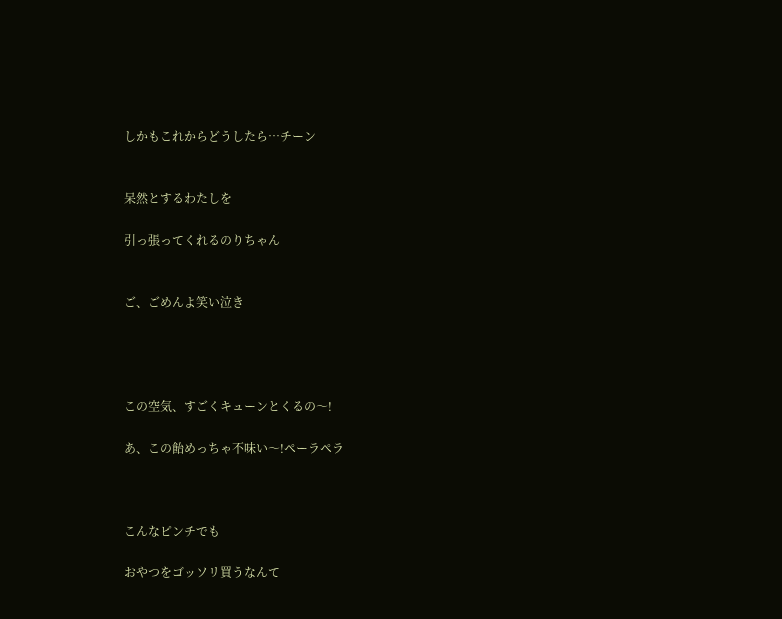しかもこれからどうしたら…チーン


呆然とするわたしを

引っ張ってくれるのりちゃん


ご、ごめんよ笑い泣き




この空気、すごくキューンとくるの〜!

あ、この飴めっちゃ不味い〜!ペーラペラ



こんなピンチでも

おやつをゴッソリ買うなんて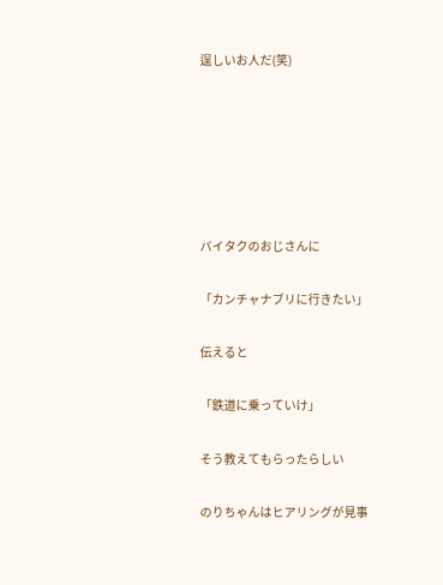逞しいお人だ(笑)






バイタクのおじさんに

「カンチャナブリに行きたい」

伝えると

「鉄道に乗っていけ」

そう教えてもらったらしい

のりちゃんはヒアリングが見事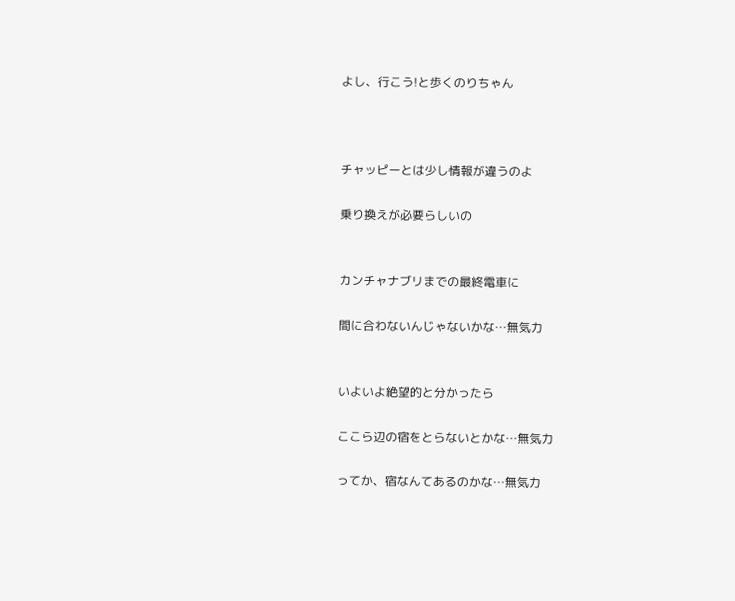よし、行こう!と歩くのりちゃん



チャッピーとは少し情報が違うのよ

乗り換えが必要らしいの


カンチャナブリまでの最終電車に

間に合わないんじゃないかな…無気力


いよいよ絶望的と分かったら

ここら辺の宿をとらないとかな…無気力

ってか、宿なんてあるのかな…無気力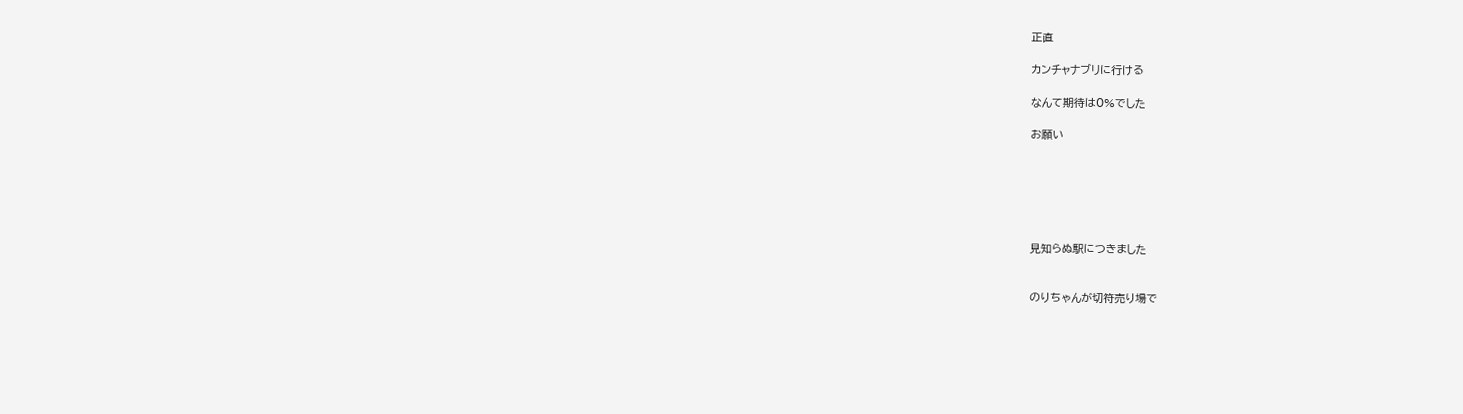正直

カンチャナブリに行ける

なんて期待は0%でした

お願い






見知らぬ駅につきました


のりちゃんが切符売り場で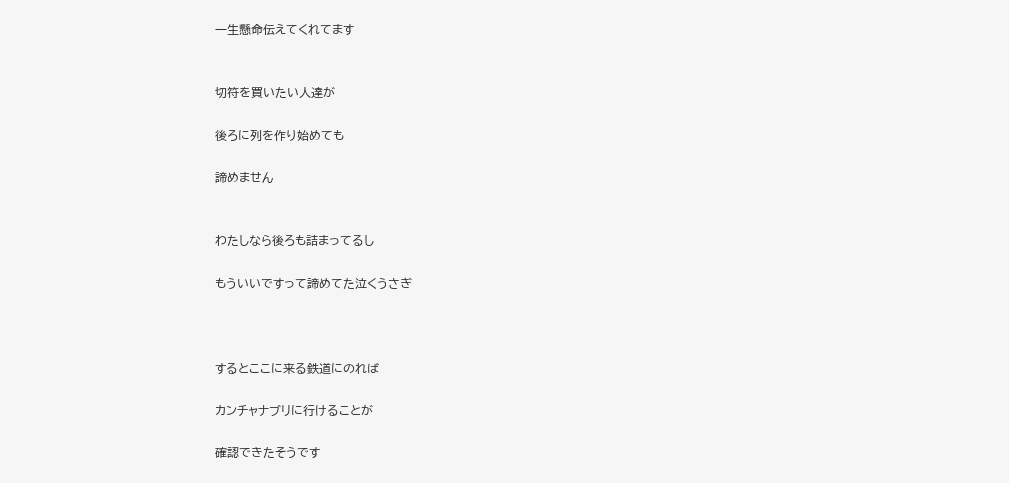一生懸命伝えてくれてます


切符を買いたい人達が

後ろに列を作り始めても

諦めません


わたしなら後ろも詰まってるし

もういいですって諦めてた泣くうさぎ



するとここに来る鉄道にのれば

カンチャナブリに行けることが

確認できたそうです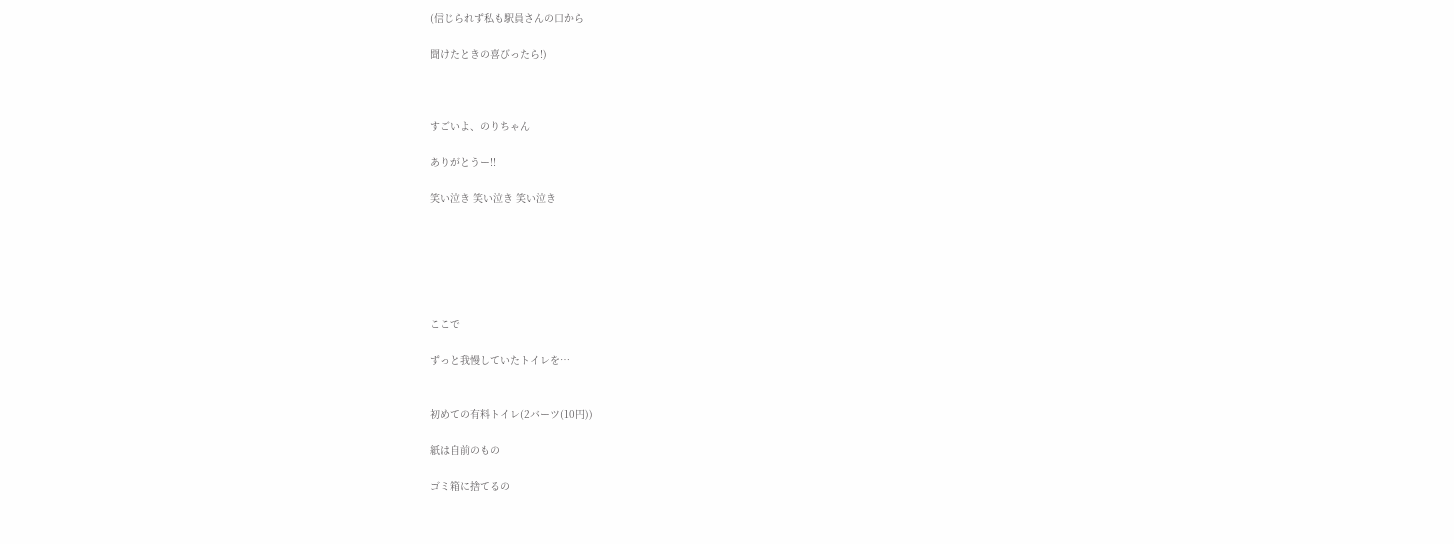(信じられず私も駅員さんの口から

聞けたときの喜びったら!)



すごいよ、のりちゃん

ありがとうー!!

笑い泣き 笑い泣き 笑い泣き






ここで

ずっと我慢していたトイレを…


初めての有料トイレ(2バーツ(10円))

紙は自前のもの

ゴミ箱に捨てるの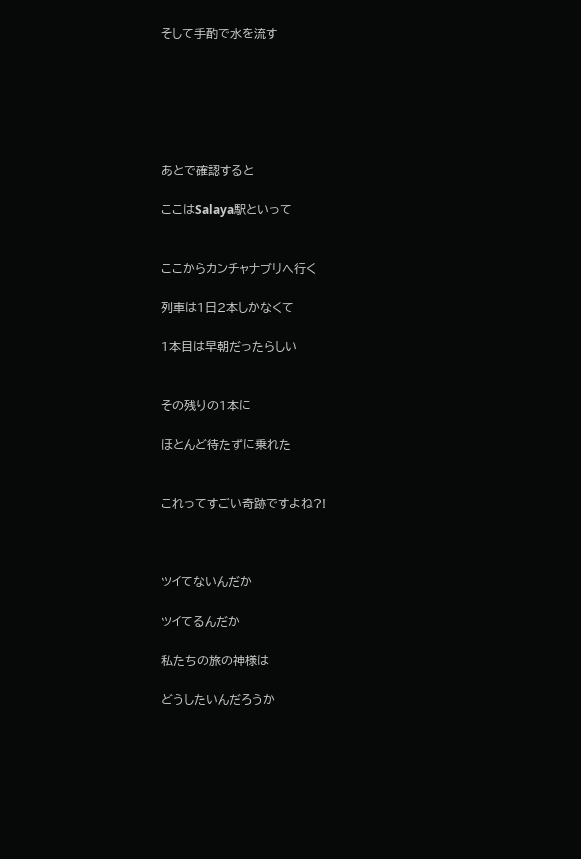そして手酌で水を流す






あとで確認すると

ここはSalaya駅といって


ここからカンチャナブリへ行く

列車は1日2本しかなくて

1本目は早朝だったらしい


その残りの1本に

ほとんど待たずに乗れた


これってすごい奇跡ですよね?!



ツイてないんだか

ツイてるんだか

私たちの旅の神様は

どうしたいんだろうか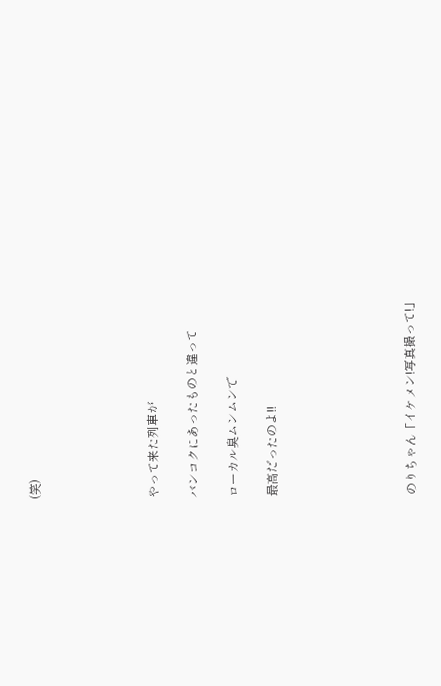(笑)





やって来た列車が

バンコクにあったものと違って

ローカル臭ムンムンで

最高だったのよ!!






のりちゃん「イケメン!写真撮って!」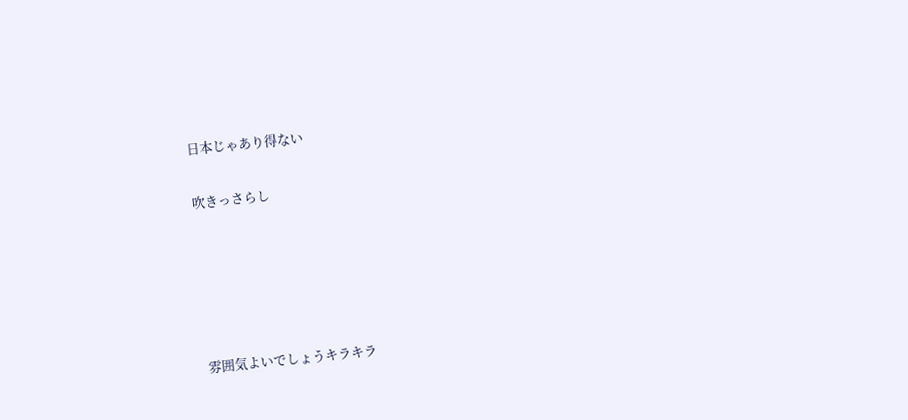日本じゃあり得ない

吹きっさらし





雰囲気よいでしょうキラキラ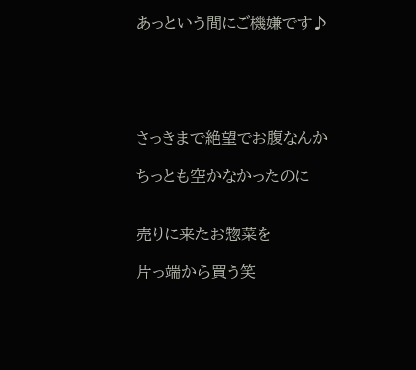あっという間にご機嫌です♪





さっきまで絶望でお腹なんか

ちっとも空かなかったのに


売りに来たお惣菜を

片っ端から買う笑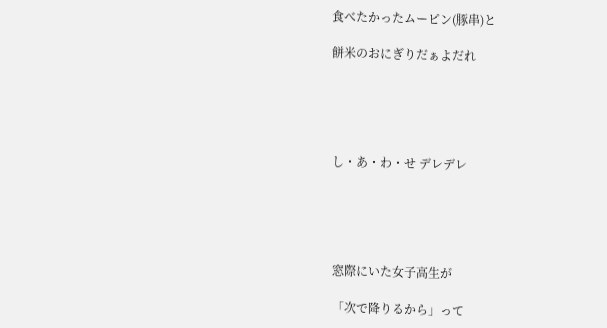食べたかったムーピン(豚串)と

餅米のおにぎりだぁよだれ





し・あ・わ・せ デレデレ





窓際にいた女子高生が

「次で降りるから」って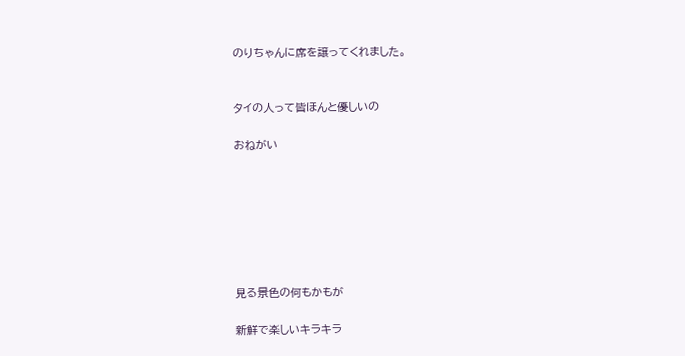のりちゃんに席を譲ってくれました。


タイの人って皆ほんと優しいの

おねがい







見る景色の何もかもが

新鮮で楽しいキラキラ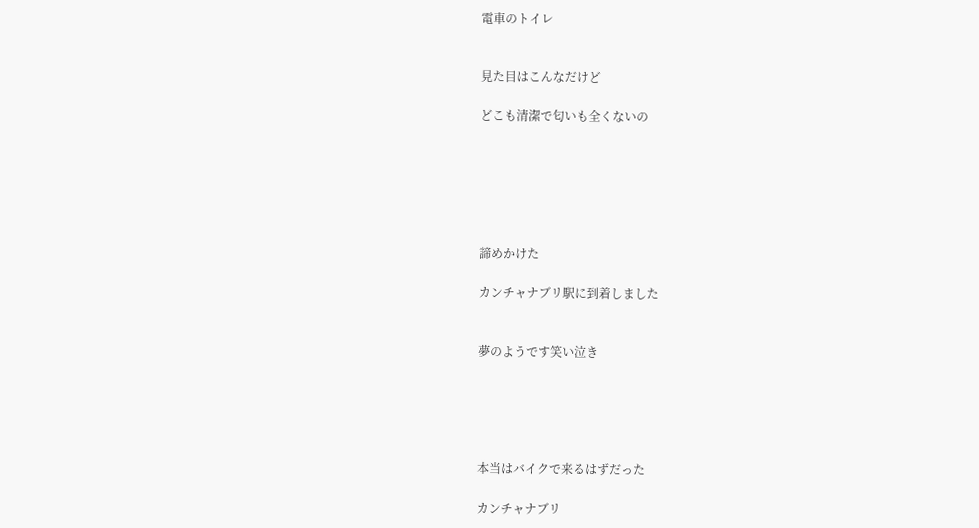電車のトイレ


見た目はこんなだけど

どこも清潔で匂いも全くないの






諦めかけた

カンチャナブリ駅に到着しました


夢のようです笑い泣き





本当はバイクで来るはずだった

カンチャナブリ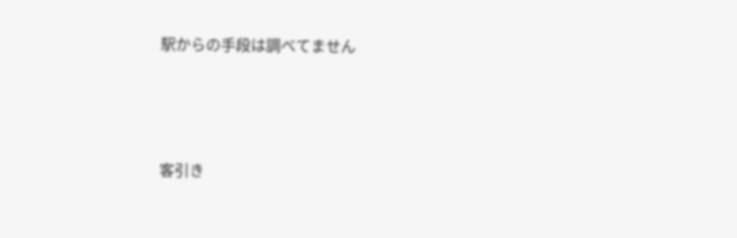駅からの手段は調べてません






客引き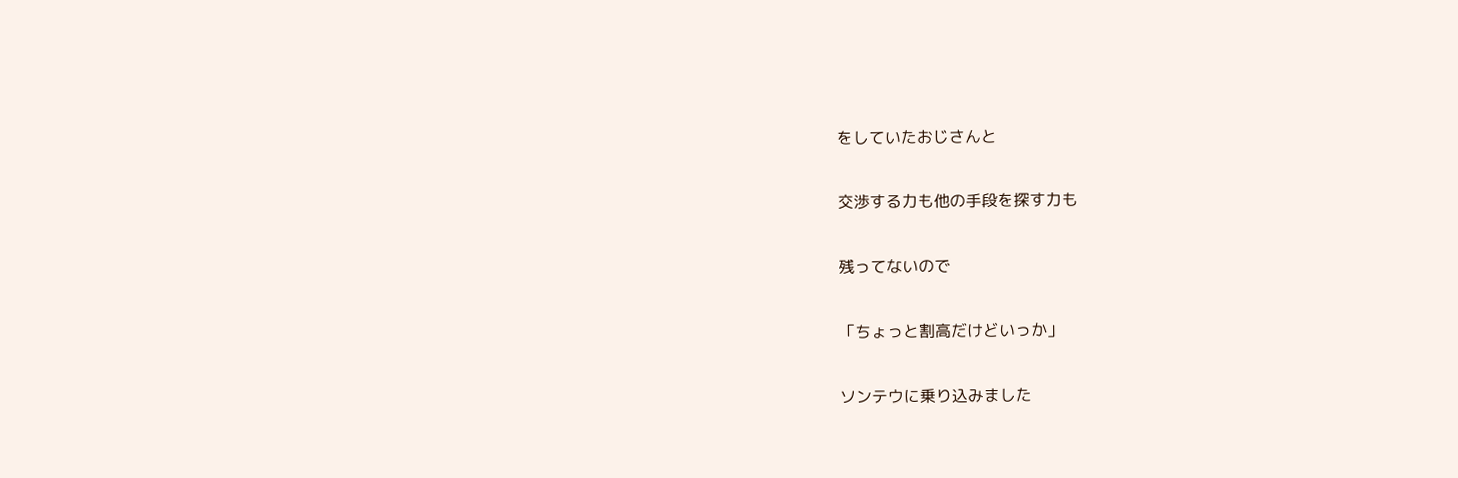をしていたおじさんと

交渉する力も他の手段を探す力も

残ってないので

「ちょっと割高だけどいっか」

ソンテウに乗り込みました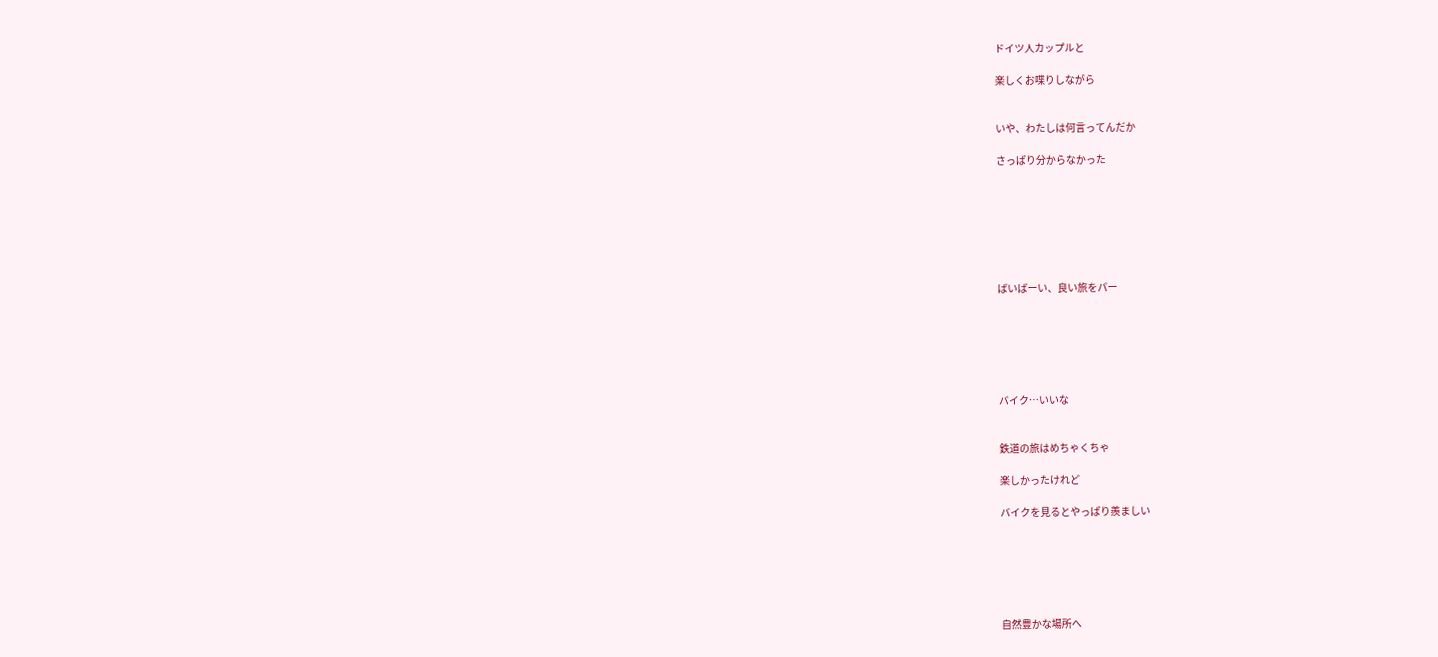ドイツ人カップルと

楽しくお喋りしながら


いや、わたしは何言ってんだか

さっぱり分からなかった







ばいばーい、良い旅をパー






バイク…いいな


鉄道の旅はめちゃくちゃ

楽しかったけれど

バイクを見るとやっぱり羨ましい






自然豊かな場所へ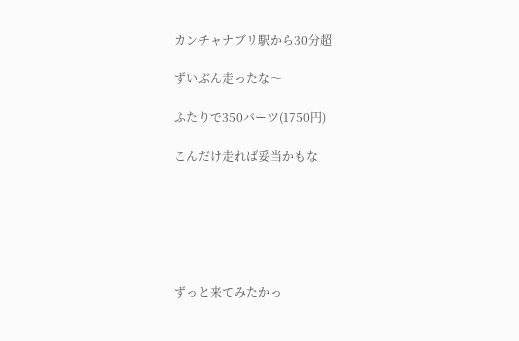カンチャナブリ駅から30分超

ずいぶん走ったな〜

ふたりで350バーツ(1750円)

こんだけ走れば妥当かもな






ずっと来てみたかっ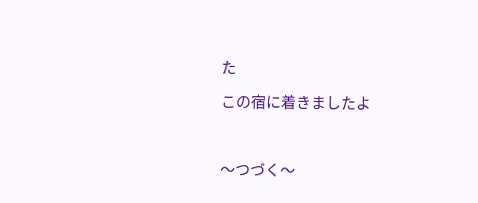た

この宿に着きましたよ



〜つづく〜